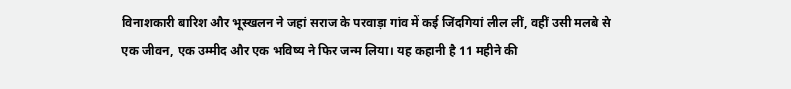विनाशकारी बारिश और भूस्खलन ने जहां सराज के परवाड़ा गांव में कई जिंदगियां लील लीं, वहीं उसी मलबे से एक जीवन, एक उम्मीद और एक भविष्य ने फिर जन्म लिया। यह कहानी है 11 महीने की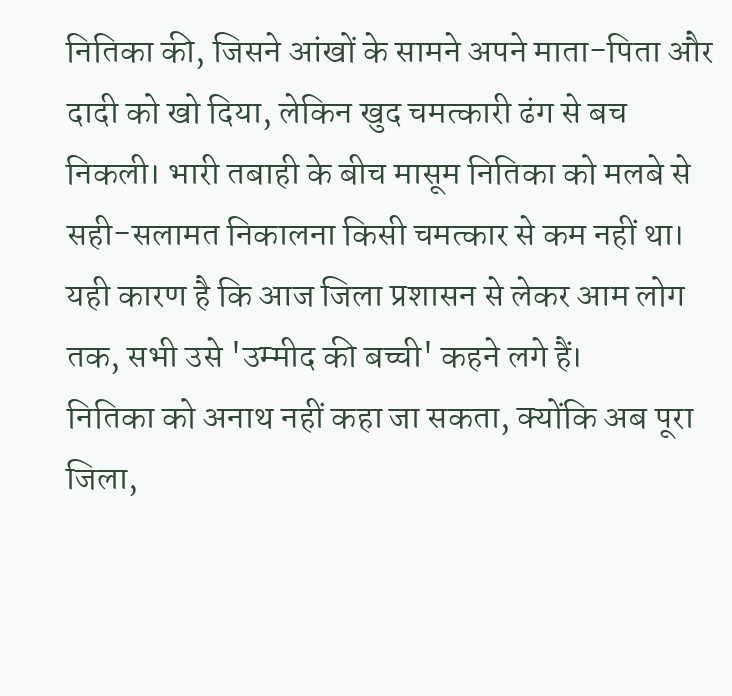नितिका की, जिसने आंखों के सामने अपने माता-पिता और दादी को खो दिया, लेकिन खुद चमत्कारी ढंग से बच निकली। भारी तबाही के बीच मासूम नितिका को मलबे से सही-सलामत निकालना किसी चमत्कार से कम नहीं था। यही कारण है कि आज जिला प्रशासन से लेकर आम लोग तक, सभी उसे 'उम्मीद की बच्ची' कहने लगे हैं।
नितिका को अनाथ नहीं कहा जा सकता, क्योंकि अब पूरा जिला,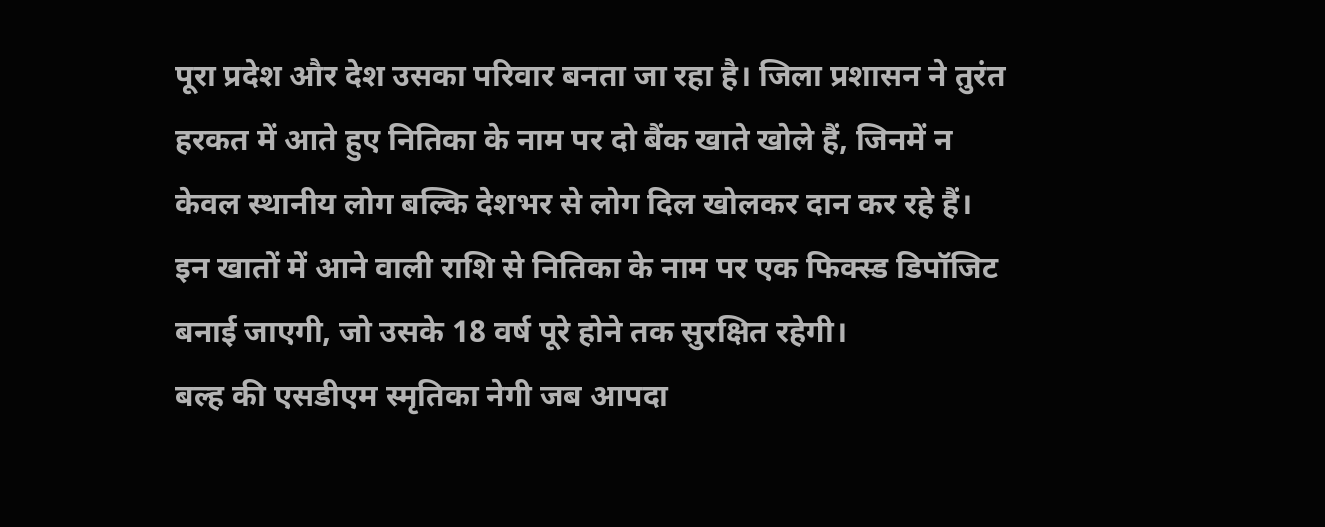पूरा प्रदेश और देश उसका परिवार बनता जा रहा है। जिला प्रशासन ने तुरंत हरकत में आते हुए नितिका के नाम पर दो बैंक खाते खोले हैं, जिनमें न केवल स्थानीय लोग बल्कि देशभर से लोग दिल खोलकर दान कर रहे हैं। इन खातों में आने वाली राशि से नितिका के नाम पर एक फिक्स्ड डिपॉजिट बनाई जाएगी, जो उसके 18 वर्ष पूरे होने तक सुरक्षित रहेगी।
बल्ह की एसडीएम स्मृतिका नेगी जब आपदा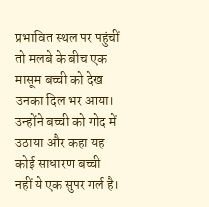प्रभावित स्थल पर पहुंचीं तो मलबे के बीच एक मासूम बच्ची को देख उनका दिल भर आया। उन्होंने बच्ची को गोद में उठाया और कहा यह कोई साधारण बच्ची नहीं ये एक सुपर गर्ल है।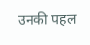उनकी पहल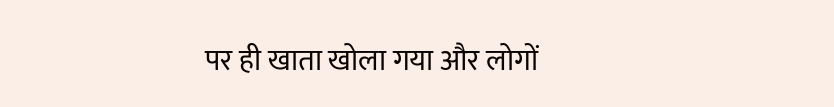पर ही खाता खोला गया और लोगों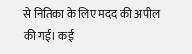से नितिका के लिए मदद की अपील की गई। कई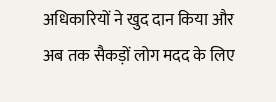अधिकारियों ने खुद दान किया और अब तक सैकड़ों लोग मदद के लिए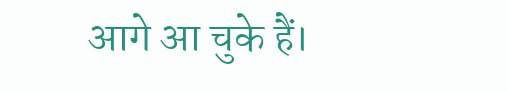आगे आ चुके हैं।